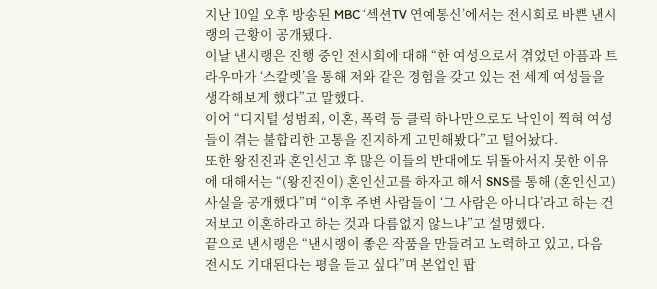지난 10일 오후 방송된 MBC ‘섹션TV 연예통신’에서는 전시회로 바쁜 낸시랭의 근황이 공개됐다.
이날 낸시랭은 진행 중인 전시회에 대해 “한 여성으로서 겪었던 아픔과 트라우마가 ‘스칼렛’을 통해 저와 같은 경험을 갖고 있는 전 세계 여성들을 생각해보게 했다”고 말했다.
이어 “디지털 성범죄, 이혼, 폭력 등 클릭 하나만으로도 낙인이 찍혀 여성들이 겪는 불합리한 고통을 진지하게 고민해봤다”고 털어놨다.
또한 왕진진과 혼인신고 후 많은 이들의 반대에도 뒤돌아서지 못한 이유에 대해서는 “(왕진진이) 혼인신고를 하자고 해서 SNS를 통해 (혼인신고) 사실을 공개했다”며 “이후 주변 사람들이 ‘그 사람은 아니다’라고 하는 건 저보고 이혼하라고 하는 것과 다름없지 않느냐”고 설명했다.
끝으로 낸시랭은 “낸시랭이 좋은 작품을 만들려고 노력하고 있고, 다음 전시도 기대된다는 평을 듣고 싶다”며 본업인 팝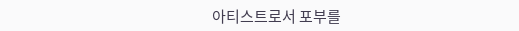아티스트로서 포부를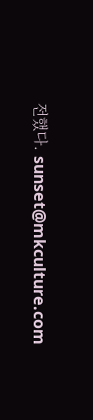전했다. sunset@mkculture.com